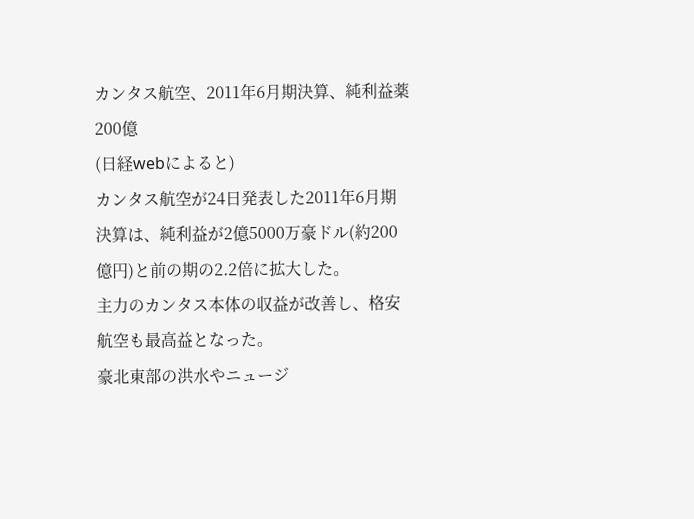カンタス航空、2011年6月期決算、純利益薬200億
(日経webによると)
カンタス航空が24日発表した2011年6月期決算は、純利益が2億5000万豪ドル(約200億円)と前の期の2.2倍に拡大した。
主力のカンタス本体の収益が改善し、格安航空も最高益となった。
豪北東部の洪水やニュージ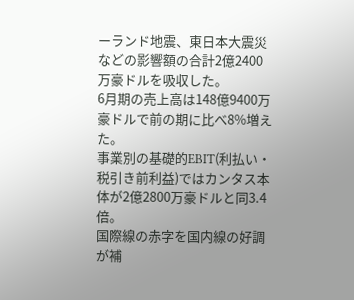ーランド地震、東日本大震災などの影響額の合計2億2400万豪ドルを吸収した。
6月期の売上高は148億9400万豪ドルで前の期に比べ8%増えた。
事業別の基礎的EBIT(利払い・税引き前利益)ではカンタス本体が2億2800万豪ドルと同3.4倍。
国際線の赤字を国内線の好調が補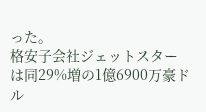った。
格安子会社ジェットスターは同29%増の1億6900万豪ドル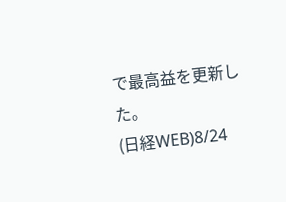で最高益を更新した。
(日経WEB)8/24